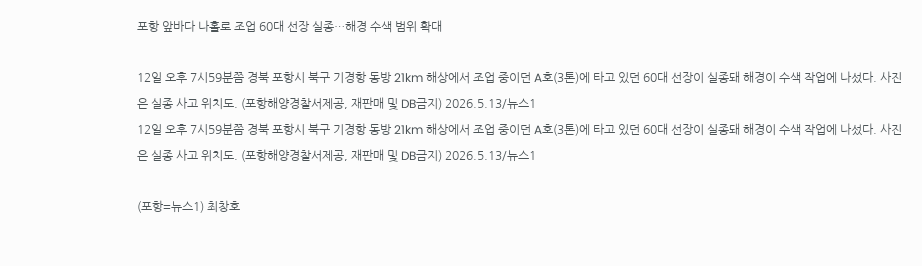포항 앞바다 나홀로 조업 60대 선장 실종…해경 수색 범위 확대

12일 오후 7시59분쯤 경북 포항시 북구 기경항 동방 21km 해상에서 조업 중이던 A호(3톤)에 타고 있던 60대 선장이 실종돼 해경이 수색 작업에 나섰다. 사진은 실종 사고 위치도. (포항해양경찰서제공, 재판매 및 DB금지) 2026.5.13/뉴스1
12일 오후 7시59분쯤 경북 포항시 북구 기경항 동방 21km 해상에서 조업 중이던 A호(3톤)에 타고 있던 60대 선장이 실종돼 해경이 수색 작업에 나섰다. 사진은 실종 사고 위치도. (포항해양경찰서제공, 재판매 및 DB금지) 2026.5.13/뉴스1

(포항=뉴스1) 최창호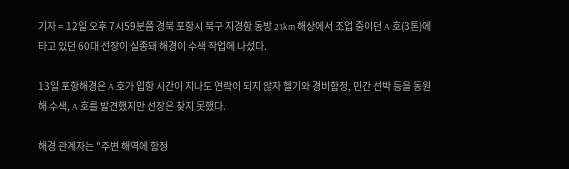기자 = 12일 오후 7시59분쯤 경북 포항시 북구 지경항 동방 21km 해상에서 조업 중이던 A 호(3톤)에 타고 있던 60대 선장이 실종돼 해경이 수색 작업에 나섰다.

13일 포항해경은 A 호가 입항 시간이 지나도 연락이 되지 않자 헬기와 경비함정, 민간 선박 등을 동원해 수색, A 호를 발견했지만 선장은 찾지 못했다.

해경 관계자는 "주변 해역에 함정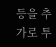등을 추가로 투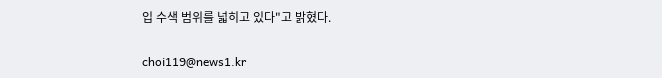입 수색 범위를 넓히고 있다"고 밝혔다.

choi119@news1.kr